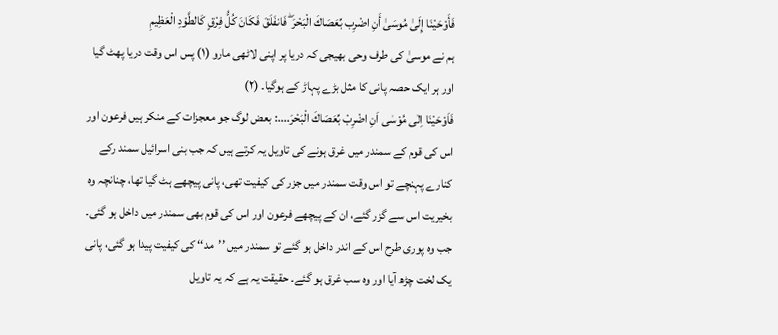فَأَوْحَيْنَا إِلَىٰ مُوسَىٰ أَنِ اضْرِب بِّعَصَاكَ الْبَحْرَ ۖ فَانفَلَقَ فَكَانَ كُلُّ فِرْقٍ كَالطَّوْدِ الْعَظِيمِ
ہم نے موسیٰ کی طرف وحی بھیجی کہ دریا پر اپنی لاٹھی مارو (١) پس اس وقت دریا پھٹ گیا اور ہر ایک حصہ پانی کا مثل بڑے پہاڑ کے ہوگیا۔ (٢)
فَاَوْحَيْنَا اِلٰى مُوْسٰى اَنِ اضْرِبْ بِّعَصَاكَ الْبَحْرَ....: بعض لوگ جو معجزات کے منکر ہیں فرعون اور اس کی قوم کے سمندر میں غرق ہونے کی تاویل یہ کرتے ہیں کہ جب بنی اسرائیل سمند رکے کنارے پہنچے تو اس وقت سمندر میں جزر کی کیفیت تھی، پانی پیچھے ہٹ گیا تھا، چنانچہ وہ بخیریت اس سے گزر گئے، ان کے پیچھے فرعون اور اس کی قوم بھی سمندر میں داخل ہو گئی۔ جب وہ پوری طرح اس کے اندر داخل ہو گئے تو سمندر میں ’’مد‘‘ کی کیفیت پیدا ہو گئی، پانی یک لخت چڑھ آیا اور وہ سب غرق ہو گئے۔ حقیقت یہ ہے کہ یہ تاویل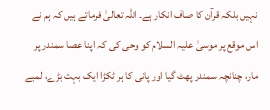نہیں بلکہ قرآن کا صاف انکار ہے۔ اللہ تعالیٰ فرماتے ہیں کہ ہم نے اس موقع پر موسیٰ علیہ السلام کو وحی کی کہ اپنا عصا سمندر پر مار، چنانچہ سمندر پھٹ گیا اور پانی کا ہر ٹکڑا ایک بہت بڑے، لمبے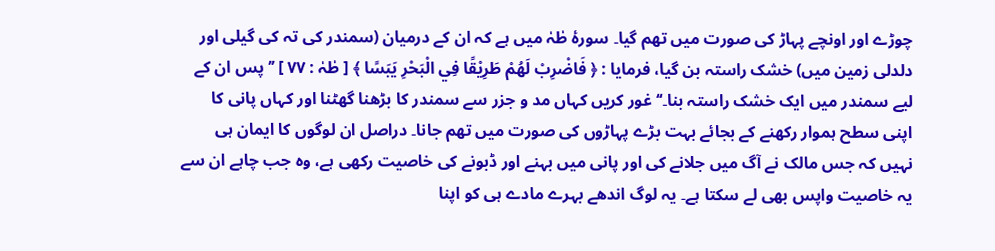چوڑے اور اونچے پہاڑ کی صورت میں تھم گیا۔ سورۂ طٰہٰ میں ہے کہ ان کے درمیان (سمندر کی تہ کی گیلی اور دلدلی زمین میں) خشک راستہ بن گیا، فرمایا : ﴿ فَاضْرِبْ لَهُمْ طَرِيْقًا فِي الْبَحْرِ يَبَسًا ﴾ [ طٰہٰ : ۷۷ ] ’’پس ان کے لیے سمندر میں ایک خشک راستہ بنا۔‘‘ غور کریں کہاں مد و جزر سے سمندر کا بڑھنا گھٹنا اور کہاں پانی کا اپنی سطح ہموار رکھنے کے بجائے بہت بڑے پہاڑوں کی صورت میں تھم جانا۔ دراصل ان لوگوں کا ایمان ہی نہیں کہ جس مالک نے آگ میں جلانے کی اور پانی میں بہنے اور ڈبونے کی خاصیت رکھی ہے، وہ جب چاہے ان سے یہ خاصیت واپس بھی لے سکتا ہے۔ یہ لوگ اندھے بہرے مادے ہی کو اپنا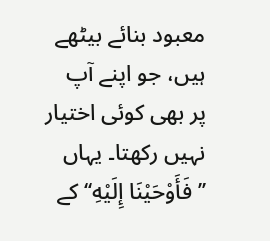معبود بنائے بیٹھے ہیں، جو اپنے آپ پر بھی کوئی اختیار نہیں رکھتا۔ یہاں ’’فَأَوْحَيْنَا إِلَيْهِ‘‘ کے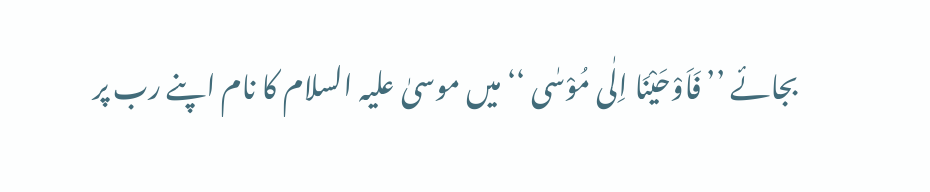بجائے ’’ فَاَوْحَيْنَا اِلٰى مُوْسٰى ‘‘ میں موسیٰ علیہ السلام کا نام اپنے رب پر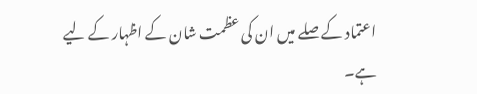اعتماد کے صلے میں ان کی عظمت شان کے اظہار کے لیے ہے۔